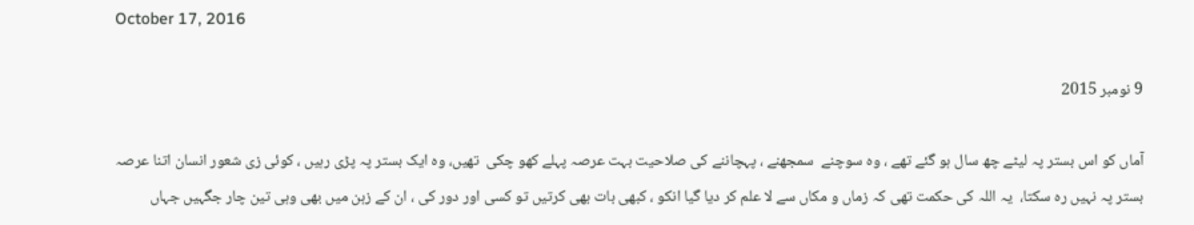October 17, 2016

9 نومبر 2015

آماں کو اس بستر پہ لیٹے چھ سال ہو گئے تھے ، وہ سوچنے  سمجھنے ، پہچاننے کی صلاحیت بہت عرصہ پہلے کھو چکی  تھیں، وہ ایک بستر پہ پڑی رہیں ، کوئی زی شعور انسان اتنا عرصہ بستر پہ نہیں رہ سکتا،  یہ اللہ کی حکمت تھی کہ زماں و مکاں سے لا علم کر دیا گیا انکو ، کبھی بات بھی کرتیں تو کسی اور دور کی ، ان کے زہن میں بھی وہی تین چار جگہیں جہاں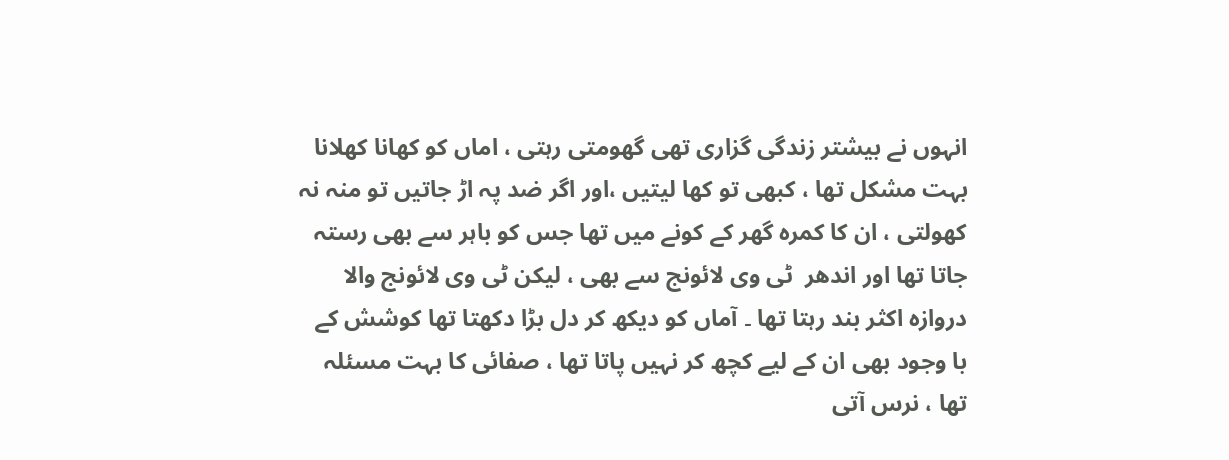انہوں نے بیشتر زندگی گزاری تھی گھومتی رہتی ، اماں کو کھانا کھلانا بہت مشکل تھا ، کبھی تو کھا لیتیں ،اور اگر ضد پہ اڑ جاتیں تو منہ نہ کھولتی ، ان کا کمرہ گھر کے کونے میں تھا جس کو باہر سے بھی رستہ جاتا تھا اور اندھر  ٹی وی لائونج سے بھی ، لیکن ٹی وی لائونج والا دروازہ اکثر بند رہتا تھا ۔ آماں کو دیکھ کر دل بڑا دکھتا تھا کوشش کے با وجود بھی ان کے لیے کچھ کر نہیں پاتا تھا ، صفائی کا بہت مسئلہ تھا ، نرس آتی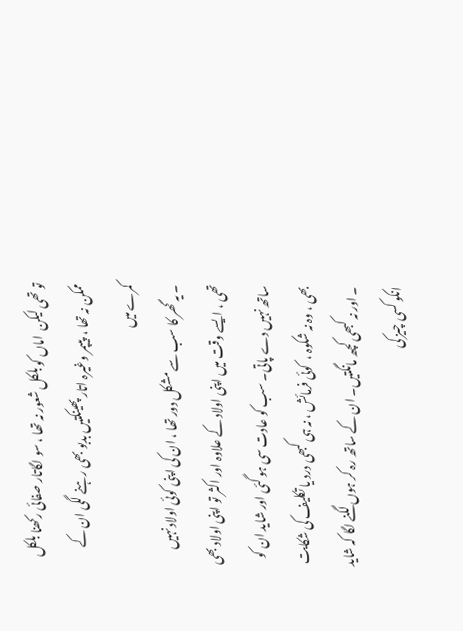تو تھی لیکن  اماں کو بلکل شعور نہ تھا ، سو لگاتار صفائی رکھنا بلکل ممکن نہ تھا ،  پیپمر وغیرہ اتار پھینکتیں بدبو بھی رہنے لگی ان کے کمرے میں
۔ یہ گھر کا سب سے مشکل دور تھا ، ان کی اپنی کوئی اولاد نہیں تھی ، ایسے وقت میں اپنی اولاد کے علاوہ اور اکثر تو اپنی اولاد بھی ساتھ نہیں دے پاتی۔ سب کو عادت سی ہو گئی اور شاید ان کو بھی ، وہ نہ شکوہ ،  کوئی فرمائش ، نہ ہی کبھی درد یا تکلیف کی شکایت ۔ اور نہ کبھی کچھ مانگتیں۔ ان کے ساتھ رہ کر ہوں لگنے لگا کہ شاید انکو کسی چیز کی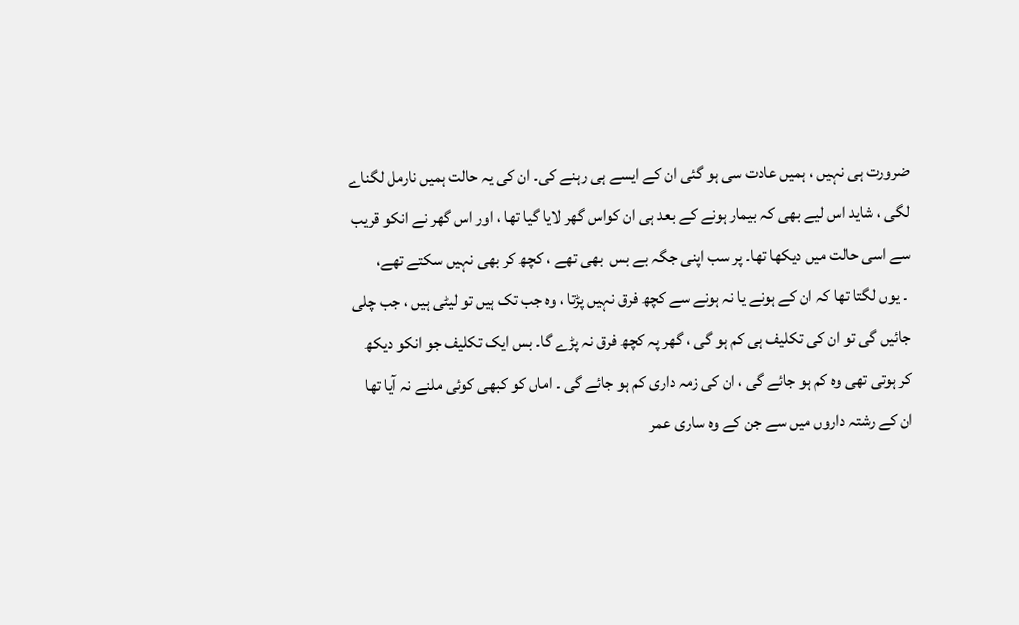ضرورت ہی نہیں ، ہمیں عادت سی ہو گئی ان کے ایسے ہی رہنے کی۔ ان کی یہ حالت ہمیں نارمل لگناے لگی ، شاید اس لیے بھی کہ بیمار ہونے کے بعد ہی ان کواس گھر لایا گیا تھا ، اور اس گھر نے انکو قریب سے اسی حالت میں دیکھا تھا۔ پر سب اپنی جگہ بے بس  بھی تھے ، کچھ کر بھی نہیں سکتے تھے،
 ۔ یوں لگتا تھا کہ ان کے ہونے یا نہ ہونے سے کچھ فرق نہیں پڑتا ، وہ جب تک ہیں تو لیٹی ہیں ، جب چلی جائیں گی تو ان کی تکلیف ہی کم ہو گی ، گھر پہ کچھ فرق نہ پڑے گا۔ بس ایک تکلیف جو انکو دیکھ کر ہوتی تھی وہ کم ہو جائے گی ، ان کی زمہ داری کم ہو جائے گی ۔ اماں کو کبھی کوئی ملنے نہ آیا تھا ان کے رشتہ داروں میں سے جن کے وہ ساری عمر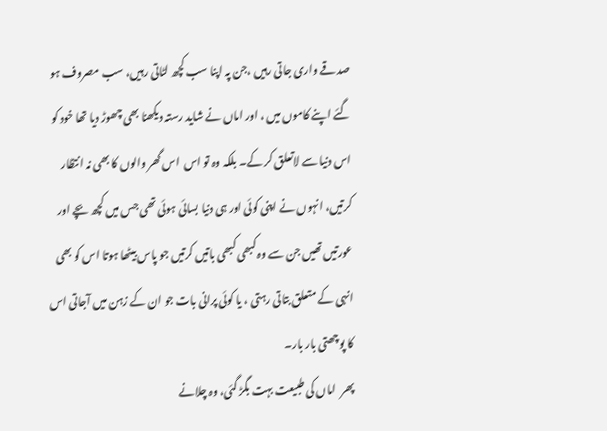صدقے واری جاتی رہیں ،جن پہ اپنا سب کچھ لٹاتی رہیں، سب مصروف ہو گئے اپنے کاموں میں ، اور اماں نے شاید رستہ دیکھنا بھی چھوڑ دیا تھا خود کو اس دنیا سے لاتعلق کر کے۔ بلکہ وہ تو اس  اس گھر والوں کا بھی نہ انتظار کرتیں، انہوں نے اپنی کوئی اور ہی دنیا بسائی ہوئی تھی جس میں کچھ بچے اور عورتیں تھیں جن سے وہ کبھی کبھی باتیں کرتیں جو پاس بیٹھا ہوتا اس کو بھی انہی کے متعلق بتاتی رہتی ، یا کوئی پرانی بات جو ان کے زہن میں آجاتی اس کا پوچھتی بار بار۔
پھر  اماں کی طبیعت بہت بگڑ گئی، وہ چلانے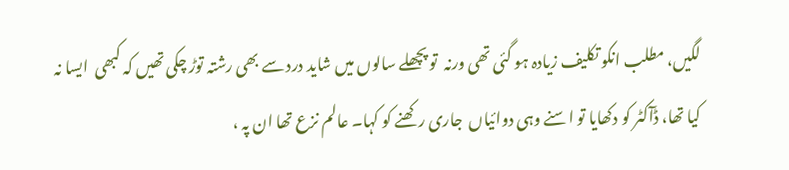لگیں، مطلب انکو تکلیف زیادہ ہو گئی تھی ورنہ  تو پچھلے سالوں میں شاید درد سے بھی رشتہ توڑ چکی تھیں کہ کبھی  ایسا نہ کیا تھا، ڈآکٹر کو دکھایا تو اسنے وہی دوائیاں  جاری رکھنے کو کہا۔ عالم نزع تھا ان پہ ،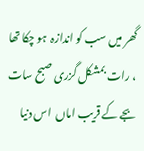گھر میں سب کو اندازہ  ہو چکا تھا ، رات بمشکل گزری صبح سات بجے کے قریب اماں  اس دنیا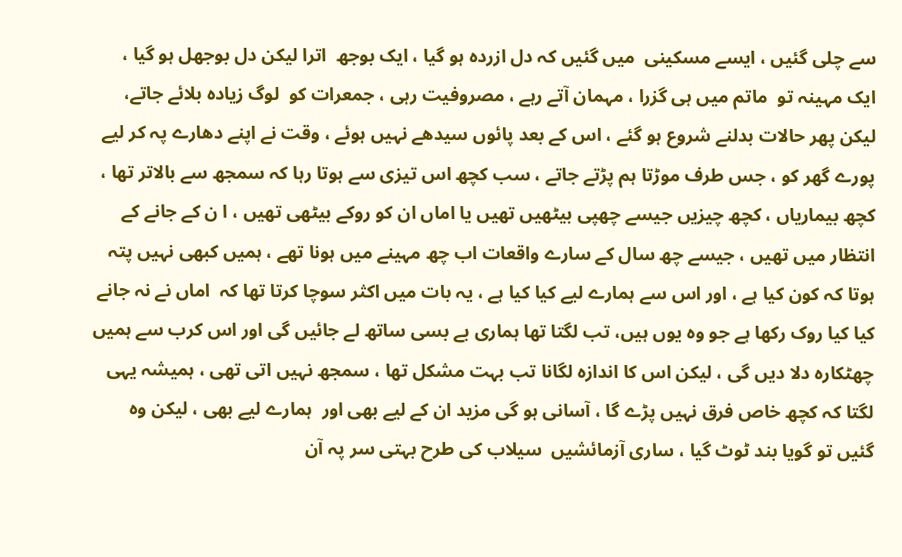سے چلی گئیں ، ایسے مسکینی  میں گئیں کہ دل ازردہ ہو گیا ، ایک بوجھ  اترا لیکن دل بوجھل ہو گیا ،
ایک مہینہ تو  ماتم میں ہی گزرا ، مہمان آتے رہے ، مصروفیت رہی ، جمعرات کو  لوگ زیادہ بلائے جاتے، لیکن پھر حالات بدلنے شروع ہو گئے ، اس کے بعد پائوں سیدھے نہیں ہوئے ، وقت نے اپنے دھارے پہ کر لیے پورے گھر کو ، جس طرف موڑتا ہم پڑتے جاتے ، سب کچھ اس تیزی سے ہوتا رہا کہ سمجھ سے بالاتر تھا ، کچھ بیماریاں ، کچھ چیزیں جیسے چھپی بیٹھیں تھیں یا اماں ان کو روکے بیٹھی تھیں ، ا ن کے جانے کے انتظار میں تھیں ، جیسے چھ سال کے سارے واقعات اب چھ مہینے میں ہونا تھے ، ہمیں کبھی نہیں پتہ ہوتا کہ کون کیا ہے ، اور اس سے ہمارے لیے کیا کیا ہے ، یہ بات میں اکثر سوچا کرتا تھا کہ  اماں نے نہ جانے کیا کیا روک رکھا ہے جو وہ یوں ہیں، تب لگتا تھا ہماری بے بسی ساتھ لے جائیں گی اور اس کرب سے ہمیں چھٹکارہ دلا دیں گی ، لیکن اس کا اندازہ لگانا تب بہت مشکل تھا ، سمجھ نہیں اتی تھی ، ہمیشہ یہی لگتا کہ کچھ خاص فرق نہیں پڑے گا ، آسانی ہو گی مزید ان کے لیے بھی اور  ہمارے لیے بھی ، لیکن وہ گئیں تو گویا بند ٹوٹ گیا ، ساری آزمائشیں  سیلاب کی طرح بہتی سر پہ آن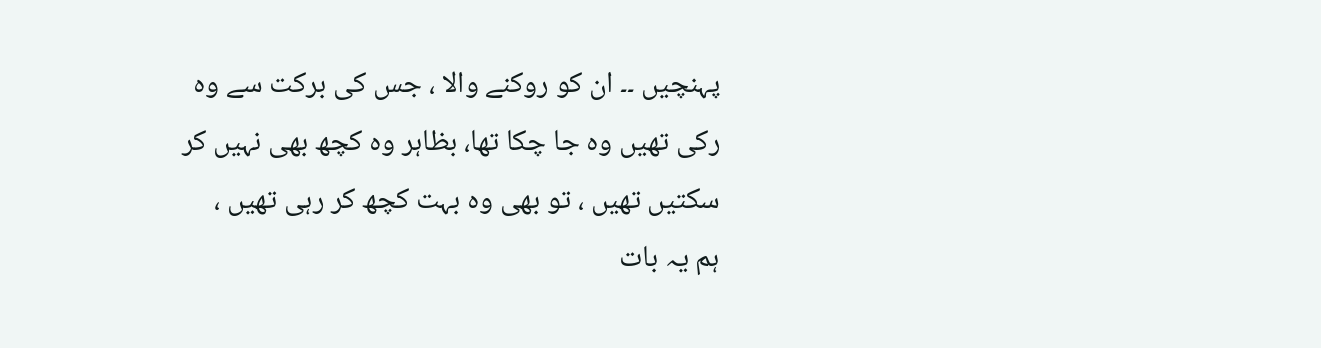پہنچیں ۔۔ ان کو روکنے والا ، جس کی برکت سے وہ رکی تھیں وہ جا چکا تھا، بظاہر وہ کچھ بھی نہیں کر سکتیں تھیں ، تو بھی وہ بہت کچھ کر رہی تھیں ،
ہم یہ بات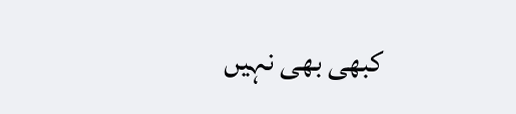کبھی بھی نہیں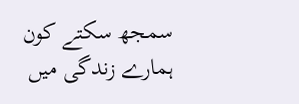سمجھ سکتے کون ہمارے زندگی میں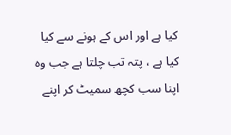کیا ہے اور اس کے ہونے سے کیا کیا ہے ، پتہ تب چلتا ہے جب وہ اپنا سب کچھ سمیٹ کر اپنے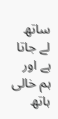ساتھ لے جاتا ہے اور ہم خالی ہاتھ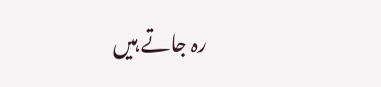رہ جاتے ہیں